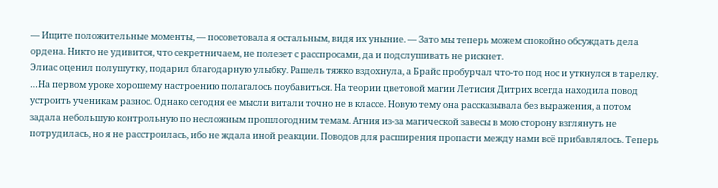— Ищите положительные моменты, — посоветовала я остальным, видя их уныние. — Зато мы теперь можем спокойно обсуждать дела ордена. Никто не удивится, что секретничаем, не полезет с расспросами, да и подслушивать не рискнет.
Элиас оценил полушутку, подарил благодарную улыбку. Рашель тяжко вздохнула, а Брайс пробурчал что-то под нос и уткнулся в тарелку.
…На первом уроке хорошему настроению полагалось поубавиться. На теории цветовой магии Летисия Дитрих всегда находила повод устроить ученикам разнос. Однако сегодня ее мысли витали точно не в классе. Новую тему она рассказывала без выражения, а потом задала небольшую контрольную по несложным прошлогодним темам. Агния из-за магической завесы в мою сторону взглянуть не потрудилась, но я не расстроилась, ибо не ждала иной реакции. Поводов для расширения пропасти между нами всё прибавлялось. Теперь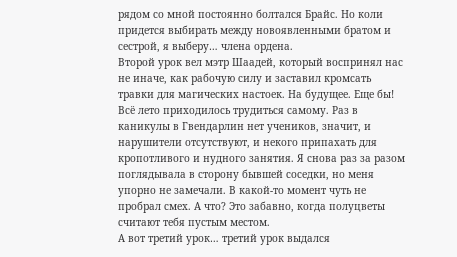рядом со мной постоянно болтался Брайс. Но коли придется выбирать между новоявленными братом и сестрой, я выберу… члена ордена.
Второй урок вел мэтр Шаадей, который воспринял нас не иначе, как рабочую силу и заставил кромсать травки для магических настоек. На будущее. Еще бы! Всё лето приходилось трудиться самому. Раз в каникулы в Гвендарлин нет учеников, значит, и нарушители отсутствуют, и некого припахать для кропотливого и нудного занятия. Я снова раз за разом поглядывала в сторону бывшей соседки, но меня упорно не замечали. В какой-то момент чуть не пробрал смех. А что? Это забавно, когда полуцветы считают тебя пустым местом.
А вот третий урок… третий урок выдался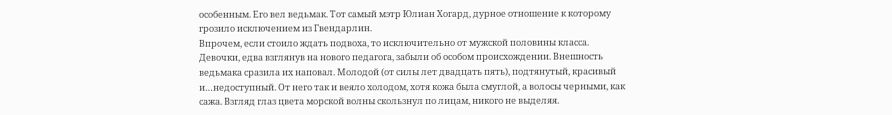особенным. Его вел ведьмак. Тот самый мэтр Юлиан Хогард, дурное отношение к которому грозило исключением из Гвендарлин.
Впрочем, если стоило ждать подвоха, то исключительно от мужской половины класса. Девочки, едва взглянув на нового педагога, забыли об особом происхождении. Внешность ведьмака сразила их наповал. Молодой (от силы лет двадцать пять), подтянутый, красивый и…недоступный. От него так и веяло холодом, хотя кожа была смуглой, а волосы черными, как сажа. Взгляд глаз цвета морской волны скользнул по лицам, никого не выделяя.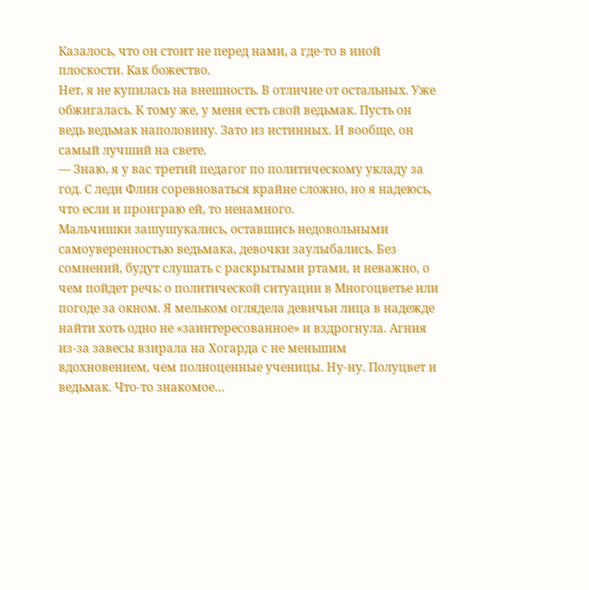Казалось, что он стоит не перед нами, а где-то в иной плоскости. Как божество.
Нет, я не купилась на внешность. В отличие от остальных. Уже обжигалась. К тому же, у меня есть свой ведьмак. Пусть он ведь ведьмак наполовину. Зато из истинных. И вообще, он самый лучший на свете.
— Знаю, я у вас третий педагог по политическому укладу за год. С леди Флин соревноваться крайне сложно, но я надеюсь, что если и проиграю ей, то ненамного.
Мальчишки зашушукались, оставшись недовольными самоуверенностью ведьмака, девочки заулыбались. Без сомнений, будут слушать с раскрытыми ртами, и неважно, о чем пойдет речь: о политической ситуации в Многоцветье или погоде за окном. Я мельком оглядела девичьи лица в надежде найти хоть одно не «заинтересованное» и вздрогнула. Агния из-за завесы взирала на Хогарда с не меньшим вдохновением, чем полноценные ученицы. Ну-ну. Полуцвет и ведьмак. Что-то знакомое…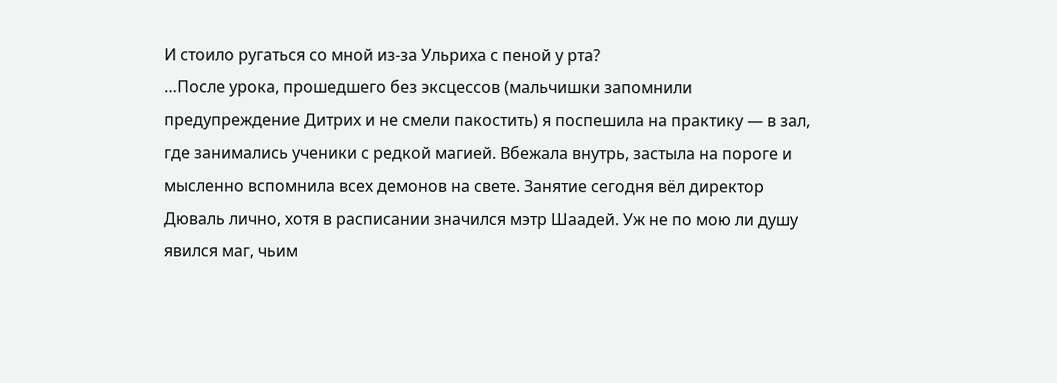И стоило ругаться со мной из-за Ульриха с пеной у рта?
…После урока, прошедшего без эксцессов (мальчишки запомнили предупреждение Дитрих и не смели пакостить) я поспешила на практику — в зал, где занимались ученики с редкой магией. Вбежала внутрь, застыла на пороге и мысленно вспомнила всех демонов на свете. Занятие сегодня вёл директор Дюваль лично, хотя в расписании значился мэтр Шаадей. Уж не по мою ли душу явился маг, чьим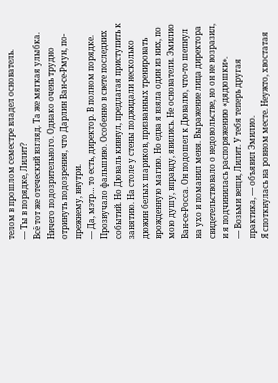телом в прошлом семестре владел основатель.
— Ты в порядке, Лилит?
Всё тот же отеческий взгляд. Та же мягкая улыбка. Ничего подозрительного. Однако очень трудно отринуть подозрения, что Дарлин Ван-се-Рмун, по-прежнему, внутри.
— Да, мэтр… то есть, директор. В полном порядке.
Прозвучало фальшиво. Особенно в свете последних событий. Но Дюваль кивнул, предлагая приступить к занятию. На столе у стены поджидали несколько дюжин белых шариков, призванных тренировать врожденную магию. Но едва я взяла один из них, по мою душу, вправду, явились. Не основатели. Эмилио Ван-се-Росса. Он подошел к Дювалю, что-то шепнул на ухо и поманил меня. Выражение лица директора свидетельствовало о недовольстве, но он не возразил, и я подчинилась распоряжению «дядюшки».
— Возьми вещи, Лилит. У тебя теперь другая практика, — объявил Эмилио.
Я споткнулась на ровном месте. Неужто, хвостатая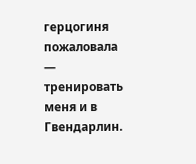герцогиня пожаловала — тренировать меня и в Гвендарлин.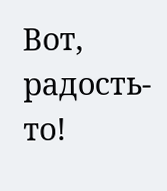Вот, радость-то!